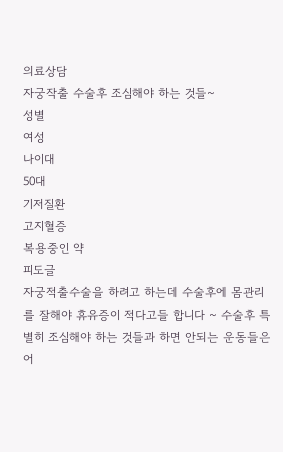의료상담
자궁작출 수술후 조심해야 하는 것들~
성별
여성
나이대
50대
기저질환
고지혈증
복용중인 약
피도글
자궁적출수술을 하려고 하는데 수술후에 몸관리를 잘해야 휴유증이 적다고들 합니다 ~ 수술후 특별히 조심해야 하는 것들과 하면 안되는 운동들은 어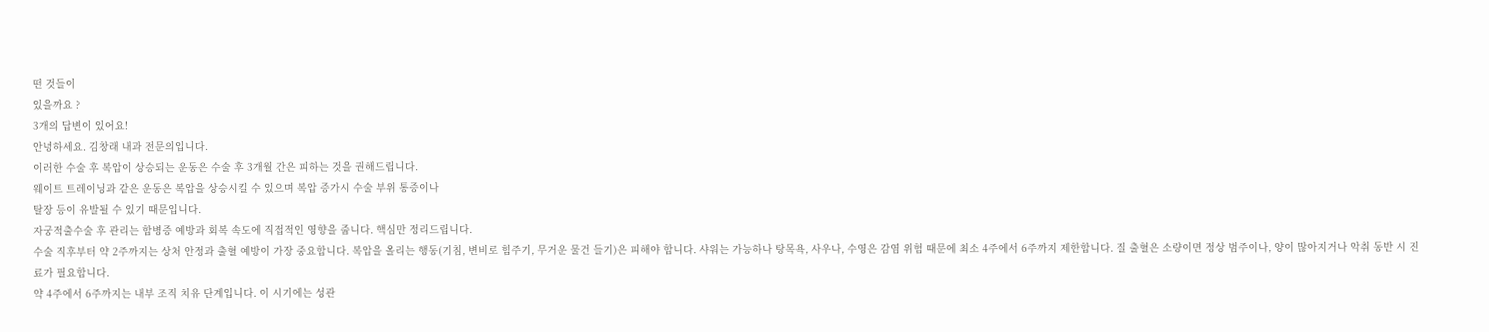떤 것들이
있을까요 ?
3개의 답변이 있어요!
안녕하세요. 김창래 내과 전문의입니다.
이러한 수술 후 복압이 상승되는 운동은 수술 후 3개월 간은 피하는 것을 권해드립니다.
웨이트 트레이닝과 같은 운동은 복압을 상승시킬 수 있으며 복압 증가시 수술 부위 통증이나
탈장 등이 유발될 수 있기 때문입니다.
자궁적출수술 후 관리는 합병증 예방과 회복 속도에 직접적인 영향을 줍니다. 핵심만 정리드립니다.
수술 직후부터 약 2주까지는 상처 안정과 출혈 예방이 가장 중요합니다. 복압을 올리는 행동(기침, 변비로 힘주기, 무거운 물건 들기)은 피해야 합니다. 샤워는 가능하나 탕목욕, 사우나, 수영은 감염 위험 때문에 최소 4주에서 6주까지 제한합니다. 질 출혈은 소량이면 정상 범주이나, 양이 많아지거나 악취 동반 시 진료가 필요합니다.
약 4주에서 6주까지는 내부 조직 치유 단계입니다. 이 시기에는 성관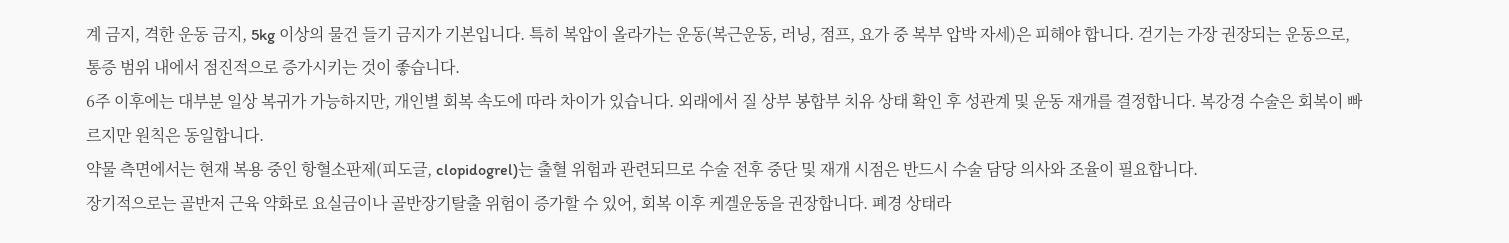계 금지, 격한 운동 금지, 5kg 이상의 물건 들기 금지가 기본입니다. 특히 복압이 올라가는 운동(복근운동, 러닝, 점프, 요가 중 복부 압박 자세)은 피해야 합니다. 걷기는 가장 권장되는 운동으로, 통증 범위 내에서 점진적으로 증가시키는 것이 좋습니다.
6주 이후에는 대부분 일상 복귀가 가능하지만, 개인별 회복 속도에 따라 차이가 있습니다. 외래에서 질 상부 봉합부 치유 상태 확인 후 성관계 및 운동 재개를 결정합니다. 복강경 수술은 회복이 빠르지만 원칙은 동일합니다.
약물 측면에서는 현재 복용 중인 항혈소판제(피도글, clopidogrel)는 출혈 위험과 관련되므로 수술 전후 중단 및 재개 시점은 반드시 수술 담당 의사와 조율이 필요합니다.
장기적으로는 골반저 근육 약화로 요실금이나 골반장기탈출 위험이 증가할 수 있어, 회복 이후 케겔운동을 권장합니다. 폐경 상태라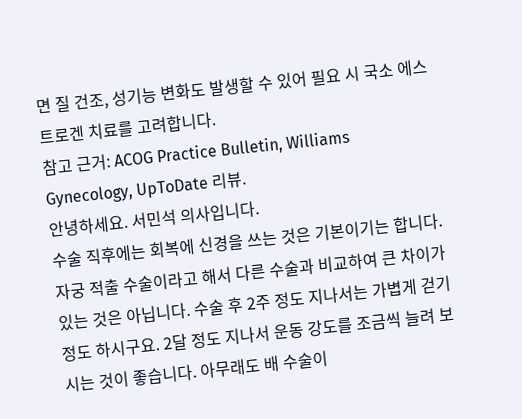면 질 건조, 성기능 변화도 발생할 수 있어 필요 시 국소 에스트로겐 치료를 고려합니다.
참고 근거: ACOG Practice Bulletin, Williams Gynecology, UpToDate 리뷰.
안녕하세요. 서민석 의사입니다.
수술 직후에는 회복에 신경을 쓰는 것은 기본이기는 합니다. 자궁 적출 수술이라고 해서 다른 수술과 비교하여 큰 차이가 있는 것은 아닙니다. 수술 후 2주 정도 지나서는 가볍게 걷기 정도 하시구요. 2달 정도 지나서 운동 강도를 조금씩 늘려 보시는 것이 좋습니다. 아무래도 배 수술이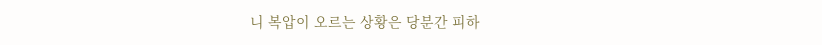니 복압이 오르는 상황은 당분간 피하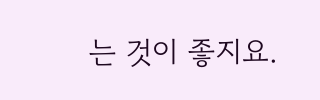는 것이 좋지요.